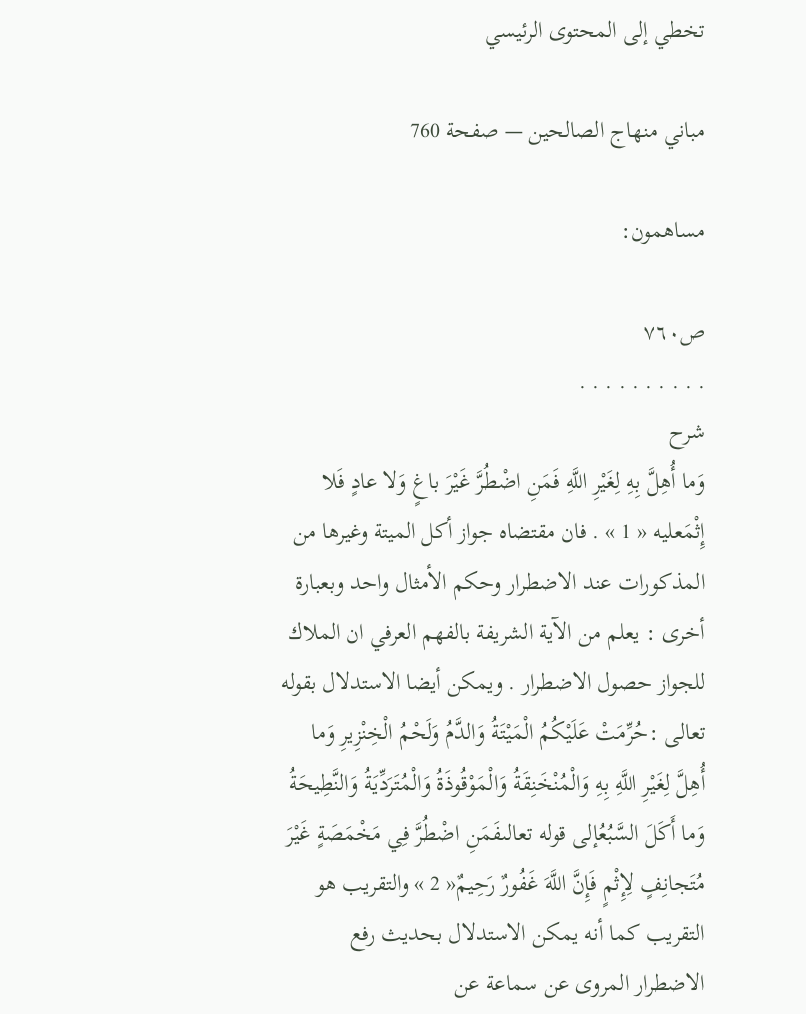تخطي إلى المحتوى الرئيسي

مباني منهاج الصالحين — صفحة 760

مساهمون:

ص٧٦٠
. . . . . . . . . .
شرح
وَما أُهِلَّ بِهِ لِغَيْرِ اللَّهِ فَمَنِ اضْطُرَّ غَيْرَ باغٍ وَلا عادٍ فَلا إِثْمَعليه « 1 » . فان مقتضاه جواز أكل الميتة وغيرها من المذكورات عند الاضطرار وحكم الأمثال واحد وبعبارة أخرى : يعلم من الآية الشريفة بالفهم العرفي ان الملاك للجواز حصول الاضطرار . ويمكن أيضا الاستدلال بقوله تعالى :حُرِّمَتْ عَلَيْكُمُ الْمَيْتَةُ وَالدَّمُ وَلَحْمُ الْخِنْزِيرِ وَما أُهِلَّ لِغَيْرِ اللَّهِ بِهِ وَالْمُنْخَنِقَةُ وَالْمَوْقُوذَةُ وَالْمُتَرَدِّيَةُ وَالنَّطِيحَةُ وَما أَكَلَ السَّبُعُإلى قوله تعالىفَمَنِ اضْطُرَّ فِي مَخْمَصَةٍ غَيْرَ مُتَجانِفٍ لِإِثْمٍ فَإِنَّ اللَّهَ غَفُورٌ رَحِيمٌ« 2 » والتقريب هو التقريب كما أنه يمكن الاستدلال بحديث رفع الاضطرار المروى عن سماعة عن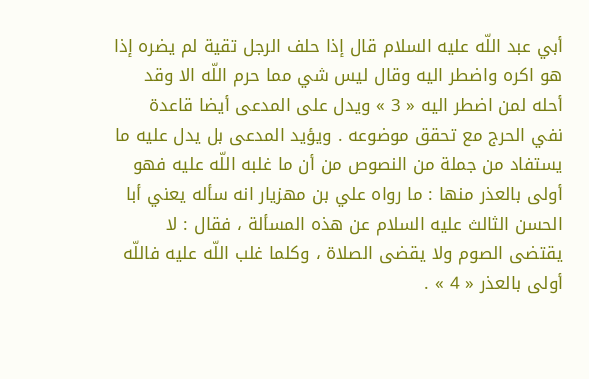أبي عبد اللّه عليه السلام قال إذا حلف الرجل تقية لم يضره إذا هو اكره واضطر اليه وقال ليس شي مما حرم اللّه الا وقد أحله لمن اضطر اليه « 3 » ويدل على المدعى أيضا قاعدة نفي الحرج مع تحقق موضوعه . ويؤيد المدعى بل يدل عليه ما يستفاد من جملة من النصوص من أن ما غلبه اللّه عليه فهو أولى بالعذر منها : ما رواه علي بن مهزيار انه سأله يعني أبا الحسن الثالث عليه السلام عن هذه المسألة ، فقال : لا يقتضى الصوم ولا يقضى الصلاة ، وكلما غلب اللّه عليه فاللّه أولى بالعذر « 4 » .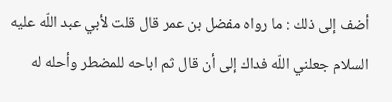أضف إلى ذلك : ما رواه مفضل بن عمر قال قلت لأبي عبد اللّه عليه السلام جعلني اللّه فداك إلى أن قال ثم اباحه للمضطر وأحله له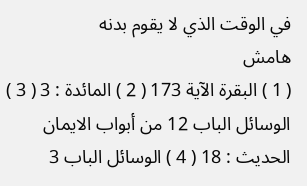في الوقت الذي لا يقوم بدنه
هامش
( 1 ) البقرة الآية 173 ( 2 ) المائدة : 3 ( 3 ) الوسائل الباب 12 من أبواب الايمان الحديث : 18 ( 4 ) الوسائل الباب 3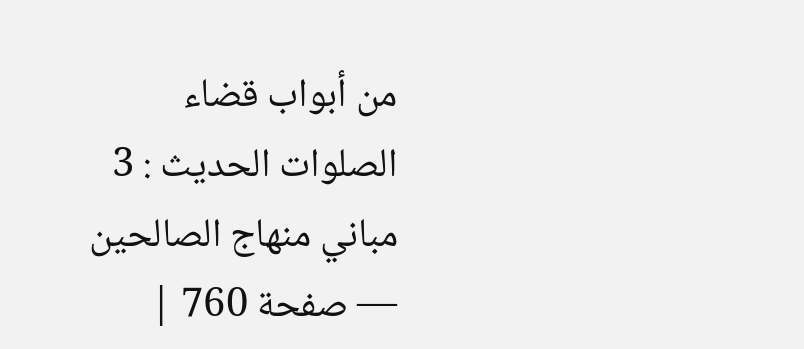من أبواب قضاء الصلوات الحديث : 3
مباني منهاج الصالحين — صفحة 760 |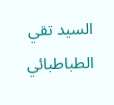السيد تقي الطباطبائي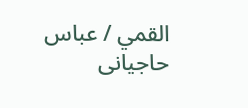القمي / عباس حاجيانى